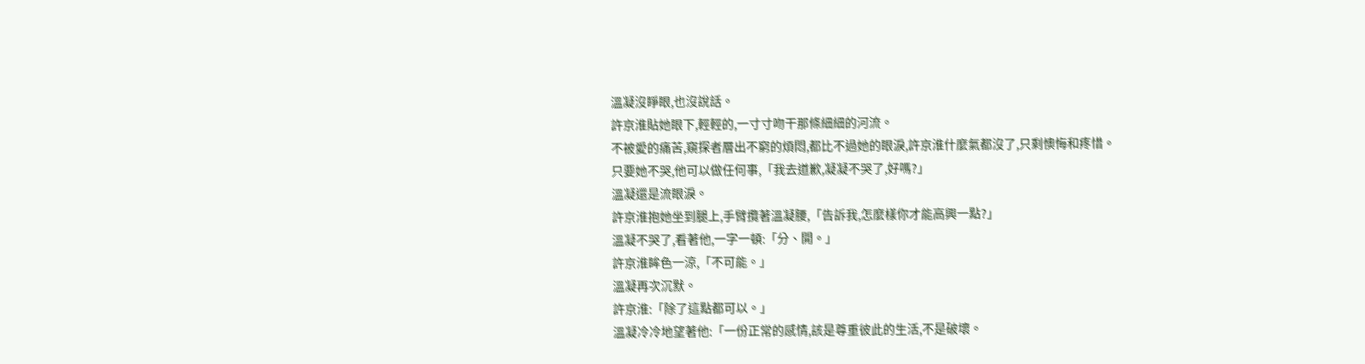溫凝沒睜眼,也沒說話。
許京淮貼她眼下,輕輕的,一寸寸吻干那條細細的河流。
不被愛的痛苦,窺探者層出不窮的煩悶,都比不過她的眼淚,許京淮什麼氣都沒了,只剩懊悔和疼惜。
只要她不哭,他可以做任何事,「我去道歉,凝凝不哭了,好嗎?」
溫凝還是流眼淚。
許京淮抱她坐到腿上,手臂攬著溫凝腰,「告訴我,怎麼樣你才能高興一點?」
溫凝不哭了,看著他,一字一頓:「分、開。」
許京淮眸色一涼,「不可能。」
溫凝再次沉默。
許京淮:「除了這點都可以。」
溫凝冷冷地望著他:「一份正常的感情,該是尊重彼此的生活,不是破壞。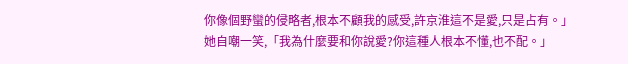你像個野蠻的侵略者,根本不顧我的感受,許京淮這不是愛,只是占有。」
她自嘲一笑,「我為什麼要和你說愛?你這種人根本不懂,也不配。」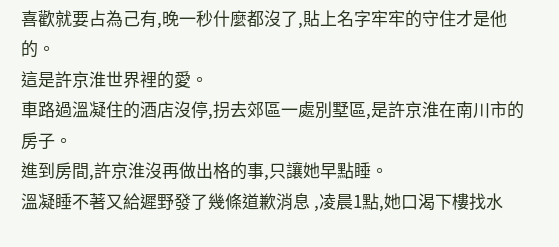喜歡就要占為己有,晚一秒什麼都沒了,貼上名字牢牢的守住才是他的。
這是許京淮世界裡的愛。
車路過溫凝住的酒店沒停,拐去郊區一處別墅區,是許京淮在南川市的房子。
進到房間,許京淮沒再做出格的事,只讓她早點睡。
溫凝睡不著又給遲野發了幾條道歉消息 ,凌晨1點,她口渴下樓找水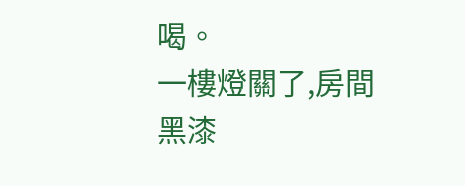喝。
一樓燈關了,房間黑漆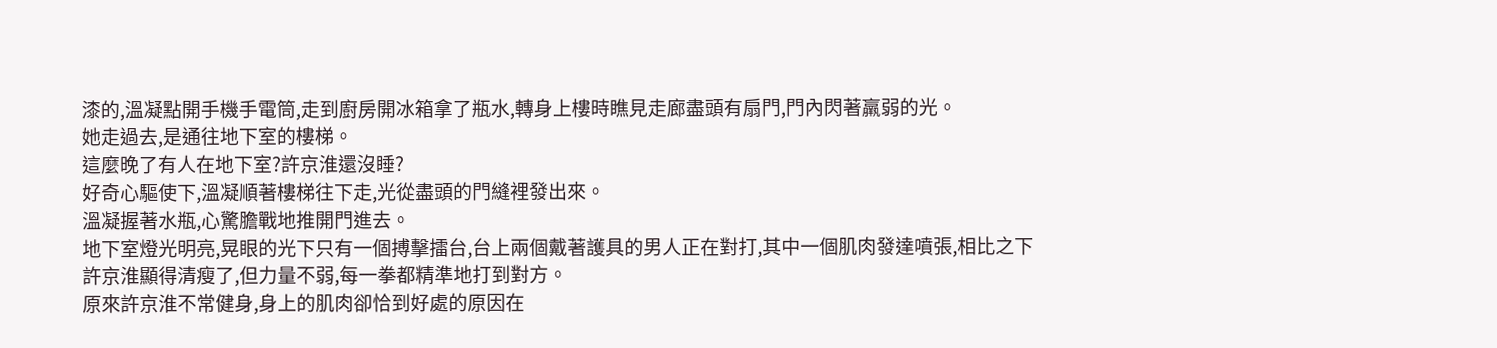漆的,溫凝點開手機手電筒,走到廚房開冰箱拿了瓶水,轉身上樓時瞧見走廊盡頭有扇門,門內閃著羸弱的光。
她走過去,是通往地下室的樓梯。
這麼晚了有人在地下室?許京淮還沒睡?
好奇心驅使下,溫凝順著樓梯往下走,光從盡頭的門縫裡發出來。
溫凝握著水瓶,心驚膽戰地推開門進去。
地下室燈光明亮,晃眼的光下只有一個搏擊擂台,台上兩個戴著護具的男人正在對打,其中一個肌肉發達噴張,相比之下許京淮顯得清瘦了,但力量不弱,每一拳都精準地打到對方。
原來許京淮不常健身,身上的肌肉卻恰到好處的原因在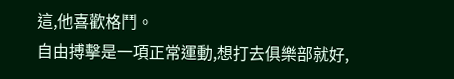這,他喜歡格鬥。
自由搏擊是一項正常運動,想打去俱樂部就好,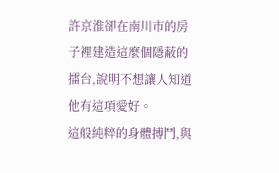許京淮卻在南川市的房子裡建造這麼個隱蔽的擂台,說明不想讓人知道他有這項愛好。
這般純粹的身體搏鬥,與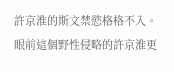許京淮的斯文禁慾格格不入。
眼前這個野性侵略的許京淮更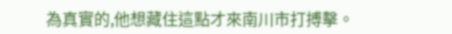為真實的,他想藏住這點才來南川市打搏擊。